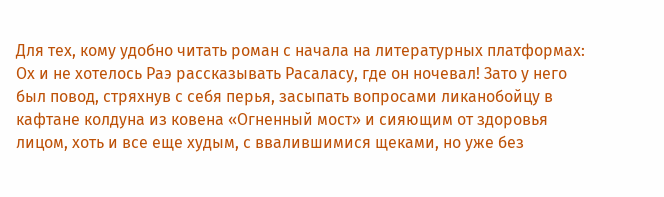Для тех, кому удобно читать роман с начала на литературных платформах:
Ох и не хотелось Раэ рассказывать Расаласу, где он ночевал! Зато у него был повод, стряхнув с себя перья, засыпать вопросами ликанобойцу в кафтане колдуна из ковена «Огненный мост» и сияющим от здоровья лицом, хоть и все еще худым, с ввалившимися щеками, но уже без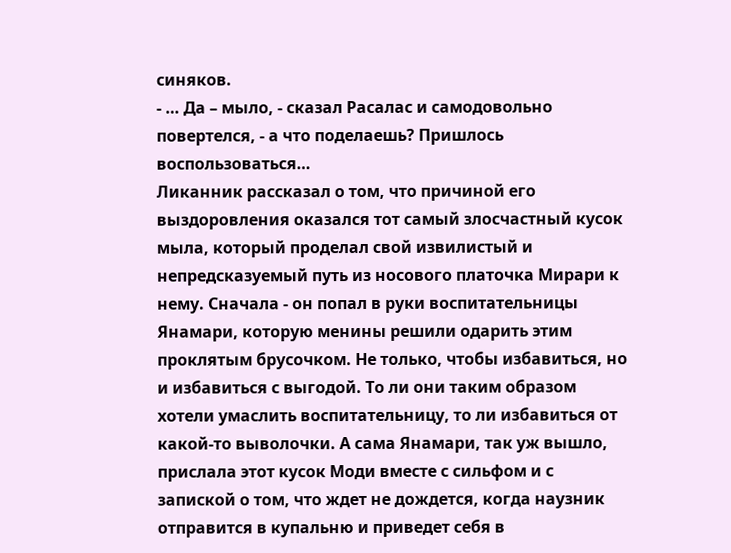синяков.
- … Да – мыло, - сказал Расалас и самодовольно повертелся, - а что поделаешь? Пришлось воспользоваться…
Ликанник рассказал о том, что причиной его выздоровления оказался тот самый злосчастный кусок мыла, который проделал свой извилистый и непредсказуемый путь из носового платочка Мирари к нему. Сначала - он попал в руки воспитательницы Янамари, которую менины решили одарить этим проклятым брусочком. Не только, чтобы избавиться, но и избавиться с выгодой. То ли они таким образом хотели умаслить воспитательницу, то ли избавиться от какой-то выволочки. А сама Янамари, так уж вышло, прислала этот кусок Моди вместе с сильфом и с запиской о том, что ждет не дождется, когда наузник отправится в купальню и приведет себя в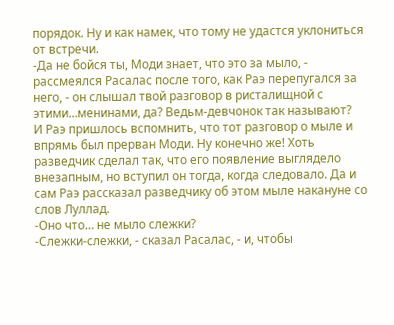порядок. Ну и как намек, что тому не удастся уклониться от встречи.
-Да не бойся ты, Моди знает, что это за мыло, - рассмеялся Расалас после того, как Раэ перепугался за него, - он слышал твой разговор в ристалищной с этими…менинами, да? Ведьм-девчонок так называют?
И Раэ пришлось вспомнить, что тот разговор о мыле и впрямь был прерван Моди. Ну конечно же! Хоть разведчик сделал так, что его появление выглядело внезапным, но вступил он тогда, когда следовало. Да и сам Раэ рассказал разведчику об этом мыле накануне со слов Луллад.
-Оно что… не мыло слежки?
-Слежки-слежки, - сказал Расалас, - и, чтобы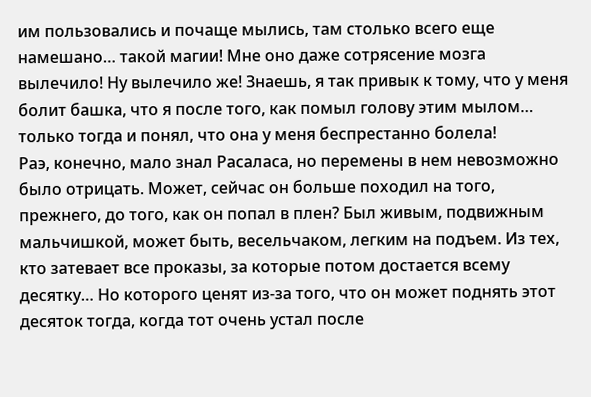им пользовались и почаще мылись, там столько всего еще намешано… такой магии! Мне оно даже сотрясение мозга вылечило! Ну вылечило же! Знаешь, я так привык к тому, что у меня болит башка, что я после того, как помыл голову этим мылом… только тогда и понял, что она у меня беспрестанно болела!
Раэ, конечно, мало знал Расаласа, но перемены в нем невозможно было отрицать. Может, сейчас он больше походил на того, прежнего, до того, как он попал в плен? Был живым, подвижным мальчишкой, может быть, весельчаком, легким на подъем. Из тех, кто затевает все проказы, за которые потом достается всему десятку… Но которого ценят из-за того, что он может поднять этот десяток тогда, когда тот очень устал после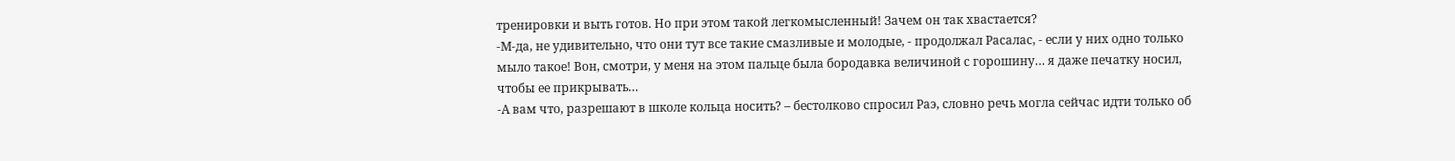тренировки и выть готов. Но при этом такой легкомысленный! Зачем он так хвастается?
-М-да, не удивительно, что они тут все такие смазливые и молодые, - продолжал Расалас, - если у них одно только мыло такое! Вон, смотри, у меня на этом пальце была бородавка величиной с горошину… я даже печатку носил, чтобы ее прикрывать…
-А вам что, разрешают в школе кольца носить? – бестолково спросил Раэ, словно речь могла сейчас идти только об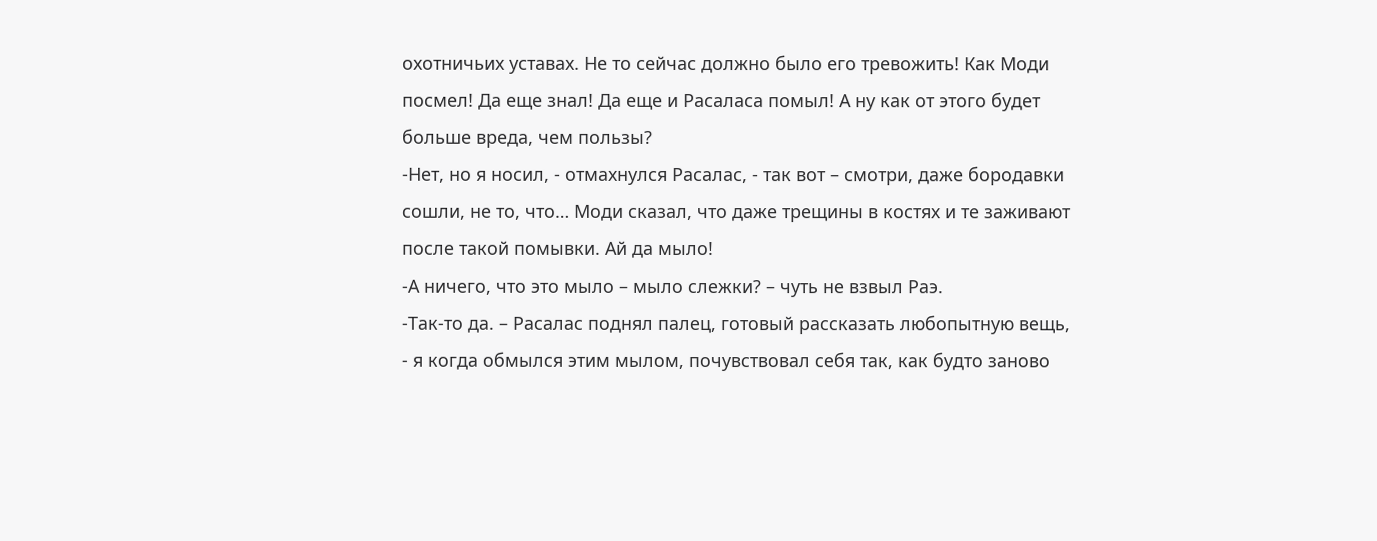охотничьих уставах. Не то сейчас должно было его тревожить! Как Моди посмел! Да еще знал! Да еще и Расаласа помыл! А ну как от этого будет больше вреда, чем пользы?
-Нет, но я носил, - отмахнулся Расалас, - так вот – смотри, даже бородавки сошли, не то, что… Моди сказал, что даже трещины в костях и те заживают после такой помывки. Ай да мыло!
-А ничего, что это мыло – мыло слежки? – чуть не взвыл Раэ.
-Так-то да. – Расалас поднял палец, готовый рассказать любопытную вещь, - я когда обмылся этим мылом, почувствовал себя так, как будто заново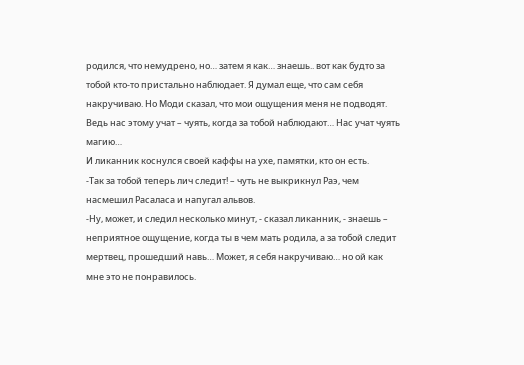родился, что немудрено, но… затем я как… знаешь.. вот как будто за тобой кто-то пристально наблюдает. Я думал еще, что сам себя накручиваю. Но Моди сказал, что мои ощущения меня не подводят. Ведь нас этому учат – чуять, когда за тобой наблюдают… Нас учат чуять магию…
И ликанник коснулся своей каффы на ухе, памятки, кто он есть.
-Так за тобой теперь лич следит! – чуть не выкрикнул Раэ, чем насмешил Расаласа и напугал альвов.
-Ну, может, и следил несколько минут, - сказал ликанник, - знаешь – неприятное ощущение, когда ты в чем мать родила, а за тобой следит мертвец, прошедший навь… Может, я себя накручиваю… но ой как мне это не понравилось.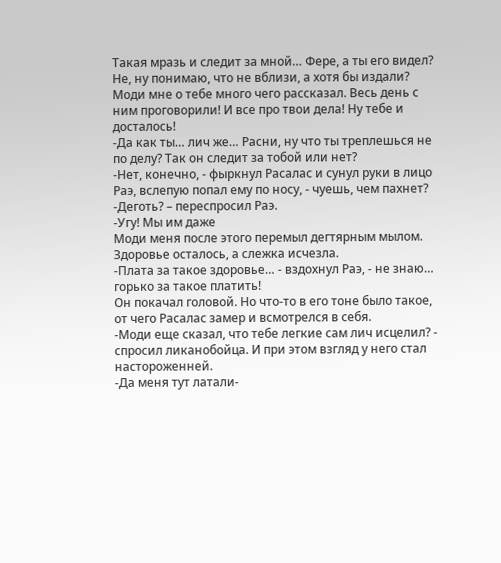Такая мразь и следит за мной… Фере, а ты его видел? Не, ну понимаю, что не вблизи, а хотя бы издали? Моди мне о тебе много чего рассказал. Весь день с ним проговорили! И все про твои дела! Ну тебе и досталось!
-Да как ты… лич же… Расни, ну что ты треплешься не по делу? Так он следит за тобой или нет?
-Нет, конечно, - фыркнул Расалас и сунул руки в лицо Раэ, вслепую попал ему по носу, - чуешь, чем пахнет?
-Деготь? – переспросил Раэ.
-Угу! Мы им даже
Моди меня после этого перемыл дегтярным мылом. Здоровье осталось, а слежка исчезла.
-Плата за такое здоровье… - вздохнул Раэ, - не знаю… горько за такое платить!
Он покачал головой. Но что-то в его тоне было такое, от чего Расалас замер и всмотрелся в себя.
-Моди еще сказал, что тебе легкие сам лич исцелил? - спросил ликанобойца. И при этом взгляд у него стал настороженней.
-Да меня тут латали-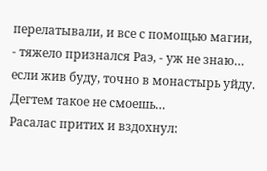перелатывали, и все с помощью магии, - тяжело признался Раэ, - уж не знаю… если жив буду, точно в монастырь уйду. Дегтем такое не смоешь…
Расалас притих и вздохнул: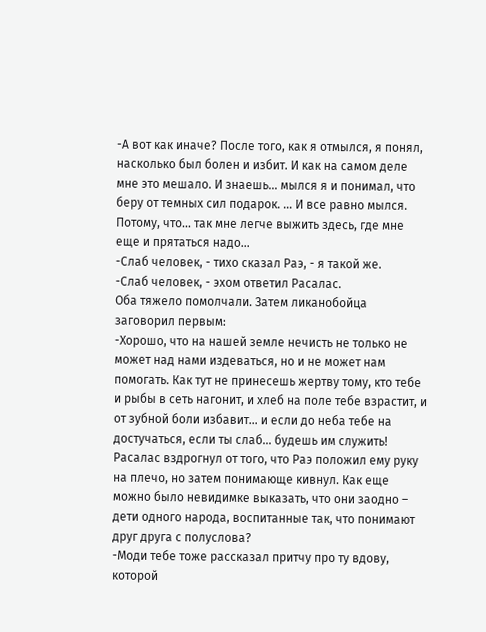-А вот как иначе? После того, как я отмылся, я понял, насколько был болен и избит. И как на самом деле мне это мешало. И знаешь… мылся я и понимал, что беру от темных сил подарок. … И все равно мылся. Потому, что… так мне легче выжить здесь, где мне еще и прятаться надо…
-Слаб человек, - тихо сказал Раэ, - я такой же.
-Слаб человек, - эхом ответил Расалас.
Оба тяжело помолчали. Затем ликанобойца заговорил первым:
-Хорошо, что на нашей земле нечисть не только не может над нами издеваться, но и не может нам помогать. Как тут не принесешь жертву тому, кто тебе и рыбы в сеть нагонит, и хлеб на поле тебе взрастит, и от зубной боли избавит… и если до неба тебе на достучаться, если ты слаб… будешь им служить!
Расалас вздрогнул от того, что Раэ положил ему руку на плечо, но затем понимающе кивнул. Как еще можно было невидимке выказать, что они заодно – дети одного народа, воспитанные так, что понимают друг друга с полуслова?
-Моди тебе тоже рассказал притчу про ту вдову, которой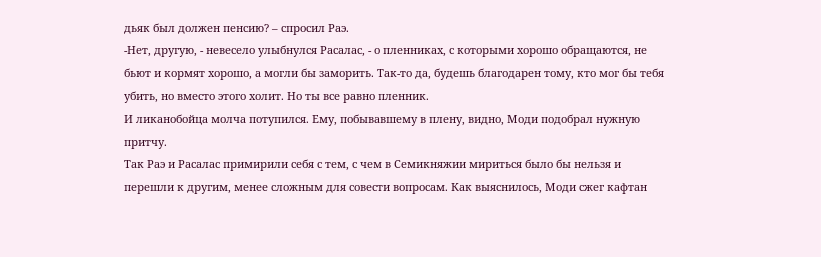дьяк был должен пенсию? – спросил Раэ.
-Нет, другую, - невесело улыбнулся Расалас, - о пленниках, с которыми хорошо обращаются, не бьют и кормят хорошо, а могли бы заморить. Так-то да, будешь благодарен тому, кто мог бы тебя убить, но вместо этого холит. Но ты все равно пленник.
И ликанобойца молча потупился. Ему, побывавшему в плену, видно, Моди подобрал нужную притчу.
Так Раэ и Расалас примирили себя с тем, с чем в Семикняжии мириться было бы нельзя и перешли к другим, менее сложным для совести вопросам. Как выяснилось, Моди сжег кафтан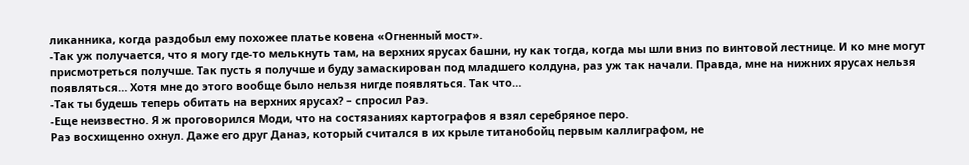ликанника, когда раздобыл ему похожее платье ковена «Огненный мост».
-Так уж получается, что я могу где-то мелькнуть там, на верхних ярусах башни, ну как тогда, когда мы шли вниз по винтовой лестнице. И ко мне могут присмотреться получше. Так пусть я получше и буду замаскирован под младшего колдуна, раз уж так начали. Правда, мне на нижних ярусах нельзя появляться… Хотя мне до этого вообще было нельзя нигде появляться. Так что…
-Так ты будешь теперь обитать на верхних ярусах? – спросил Раэ.
-Еще неизвестно. Я ж проговорился Моди, что на состязаниях картографов я взял серебряное перо.
Раэ восхищенно охнул. Даже его друг Данаэ, который считался в их крыле титанобойц первым каллиграфом, не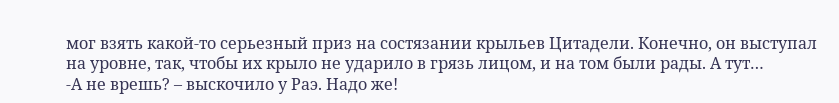мог взять какой-то серьезный приз на состязании крыльев Цитадели. Конечно, он выступал на уровне, так, чтобы их крыло не ударило в грязь лицом, и на том были рады. А тут…
-А не врешь? – выскочило у Раэ. Надо же!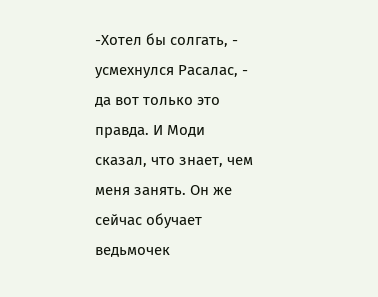-Хотел бы солгать, - усмехнулся Расалас, - да вот только это правда. И Моди сказал, что знает, чем меня занять. Он же сейчас обучает ведьмочек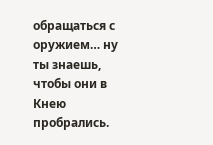обращаться с оружием… ну ты знаешь, чтобы они в Кнею пробрались.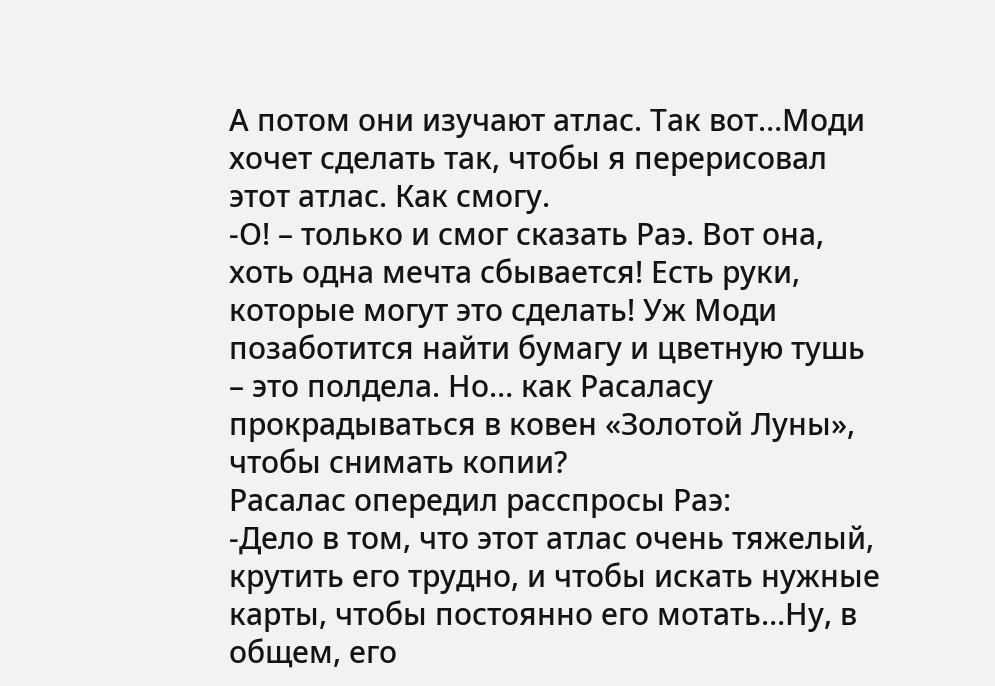А потом они изучают атлас. Так вот…Моди хочет сделать так, чтобы я перерисовал этот атлас. Как смогу.
-О! – только и смог сказать Раэ. Вот она, хоть одна мечта сбывается! Есть руки, которые могут это сделать! Уж Моди позаботится найти бумагу и цветную тушь – это полдела. Но… как Расаласу прокрадываться в ковен «Золотой Луны», чтобы снимать копии?
Расалас опередил расспросы Раэ:
-Дело в том, что этот атлас очень тяжелый, крутить его трудно, и чтобы искать нужные карты, чтобы постоянно его мотать…Ну, в общем, его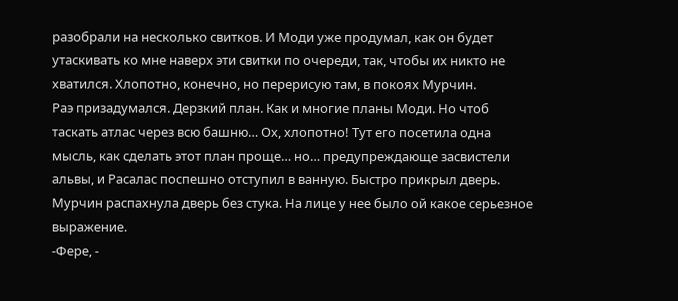разобрали на несколько свитков. И Моди уже продумал, как он будет утаскивать ко мне наверх эти свитки по очереди, так, чтобы их никто не хватился. Хлопотно, конечно, но перерисую там, в покоях Мурчин.
Раэ призадумался. Дерзкий план. Как и многие планы Моди. Но чтоб таскать атлас через всю башню… Ох, хлопотно! Тут его посетила одна мысль, как сделать этот план проще… но… предупреждающе засвистели альвы, и Расалас поспешно отступил в ванную. Быстро прикрыл дверь.
Мурчин распахнула дверь без стука. На лице у нее было ой какое серьезное выражение.
-Фере, -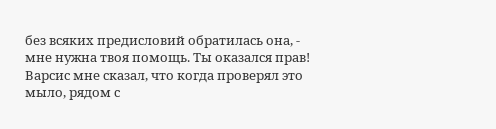без всяких предисловий обратилась она, - мне нужна твоя помощь. Ты оказался прав! Варсис мне сказал, что когда проверял это мыло, рядом с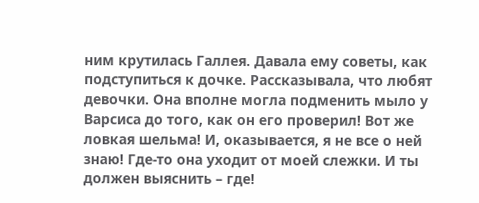ним крутилась Галлея. Давала ему советы, как подступиться к дочке. Рассказывала, что любят девочки. Она вполне могла подменить мыло у Варсиса до того, как он его проверил! Вот же ловкая шельма! И, оказывается, я не все о ней знаю! Где-то она уходит от моей слежки. И ты должен выяснить – где!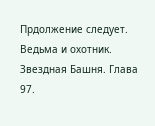Прдолжение следует. Ведьма и охотник. Звездная Башня. Глава 97.